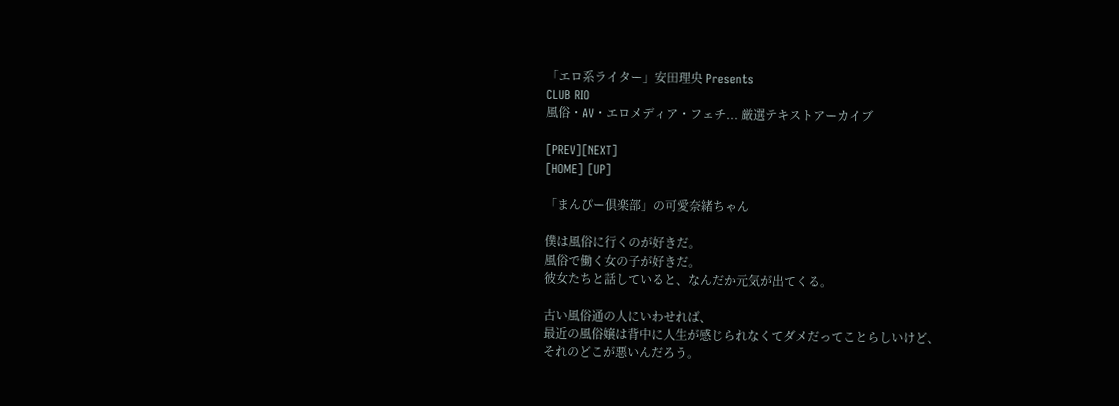「エロ系ライター」安田理央 Presents
CLUB RIO
風俗・AV・エロメディア・フェチ... 厳選テキストアーカイブ

[PREV][NEXT]
[HOME] [UP]

「まんぴー倶楽部」の可愛奈緒ちゃん

僕は風俗に行くのが好きだ。
風俗で働く女の子が好きだ。
彼女たちと話していると、なんだか元気が出てくる。

古い風俗通の人にいわせれば、
最近の風俗嬢は背中に人生が感じられなくてダメだってことらしいけど、
それのどこが悪いんだろう。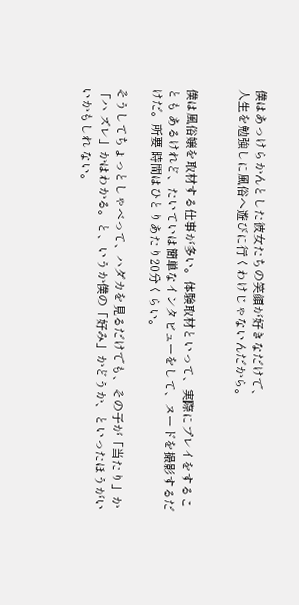僕はあっけらかんとした彼女たちの笑顔が好きなだけで、
人生を勉強しに風俗へ遊びに行くわけじゃないんだから。


僕は風俗嬢を取材する仕事が多い。体験取材といって、実際にプレイをすることも あるけれど、たいていは簡単なインタビューをして、ヌードを撮影するだけだ。所要 時間はひとりあたり20分くらい。

そうしてちょっとしゃべって、ハダカを見るだけでも、その子が「当たり」か「ハ ズレ」かはわかる。と、いうか僕の「好み」かどうか、といったほうがいいかもしれ ない。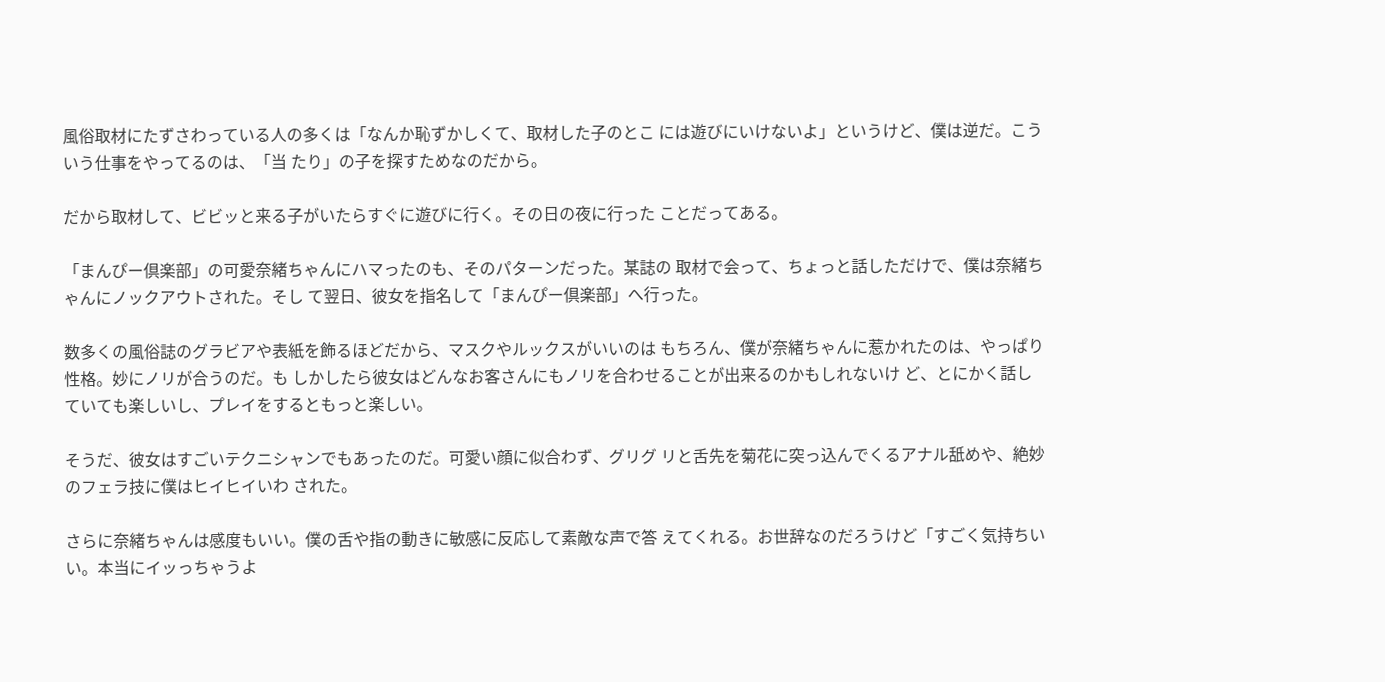風俗取材にたずさわっている人の多くは「なんか恥ずかしくて、取材した子のとこ には遊びにいけないよ」というけど、僕は逆だ。こういう仕事をやってるのは、「当 たり」の子を探すためなのだから。

だから取材して、ビビッと来る子がいたらすぐに遊びに行く。その日の夜に行った ことだってある。

「まんぴー倶楽部」の可愛奈緒ちゃんにハマったのも、そのパターンだった。某誌の 取材で会って、ちょっと話しただけで、僕は奈緒ちゃんにノックアウトされた。そし て翌日、彼女を指名して「まんぴー倶楽部」へ行った。

数多くの風俗誌のグラビアや表紙を飾るほどだから、マスクやルックスがいいのは もちろん、僕が奈緒ちゃんに惹かれたのは、やっぱり性格。妙にノリが合うのだ。も しかしたら彼女はどんなお客さんにもノリを合わせることが出来るのかもしれないけ ど、とにかく話していても楽しいし、プレイをするともっと楽しい。

そうだ、彼女はすごいテクニシャンでもあったのだ。可愛い顔に似合わず、グリグ リと舌先を菊花に突っ込んでくるアナル舐めや、絶妙のフェラ技に僕はヒイヒイいわ された。

さらに奈緒ちゃんは感度もいい。僕の舌や指の動きに敏感に反応して素敵な声で答 えてくれる。お世辞なのだろうけど「すごく気持ちいい。本当にイッっちゃうよ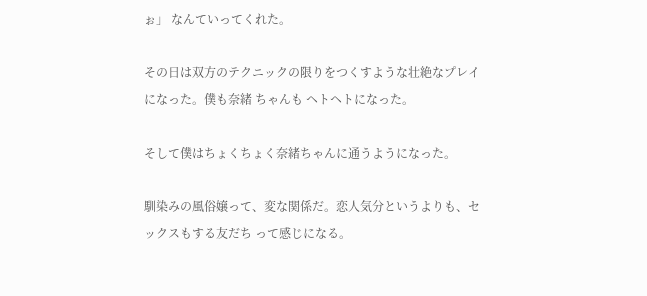ぉ」 なんていってくれた。

その日は双方のテクニックの限りをつくすような壮絶なプレイになった。僕も奈緒 ちゃんも ヘトヘトになった。

そして僕はちょくちょく奈緒ちゃんに通うようになった。

馴染みの風俗嬢って、変な関係だ。恋人気分というよりも、セックスもする友だち って感じになる。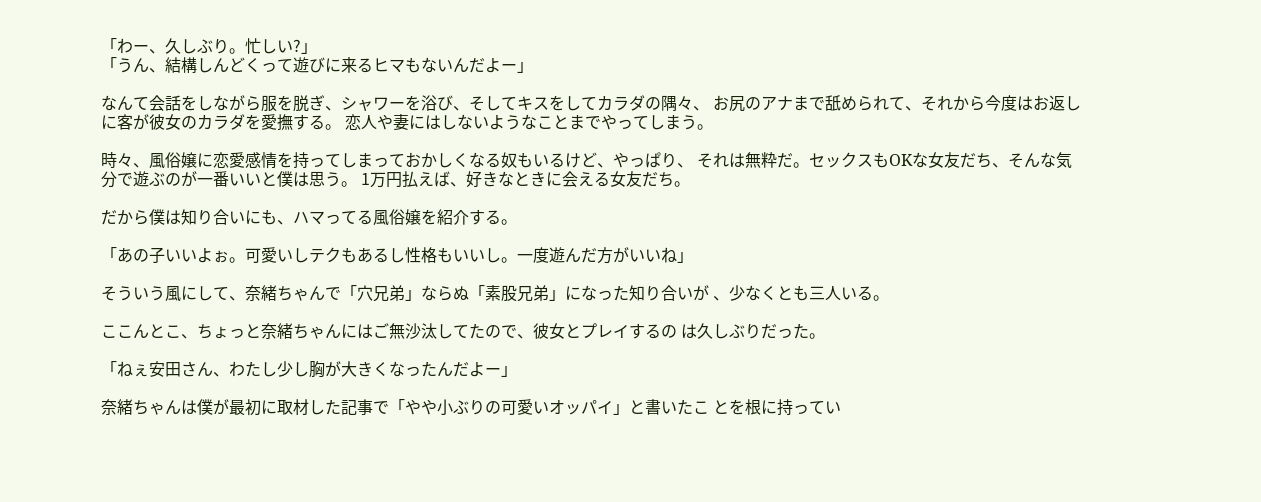「わー、久しぶり。忙しい?」
「うん、結構しんどくって遊びに来るヒマもないんだよー」

なんて会話をしながら服を脱ぎ、シャワーを浴び、そしてキスをしてカラダの隅々、 お尻のアナまで舐められて、それから今度はお返しに客が彼女のカラダを愛撫する。 恋人や妻にはしないようなことまでやってしまう。

時々、風俗嬢に恋愛感情を持ってしまっておかしくなる奴もいるけど、やっぱり、 それは無粋だ。セックスもOKな女友だち、そんな気分で遊ぶのが一番いいと僕は思う。 1万円払えば、好きなときに会える女友だち。

だから僕は知り合いにも、ハマってる風俗嬢を紹介する。

「あの子いいよぉ。可愛いしテクもあるし性格もいいし。一度遊んだ方がいいね」

そういう風にして、奈緒ちゃんで「穴兄弟」ならぬ「素股兄弟」になった知り合いが 、少なくとも三人いる。

ここんとこ、ちょっと奈緒ちゃんにはご無沙汰してたので、彼女とプレイするの は久しぶりだった。

「ねぇ安田さん、わたし少し胸が大きくなったんだよー」

奈緒ちゃんは僕が最初に取材した記事で「やや小ぶりの可愛いオッパイ」と書いたこ とを根に持ってい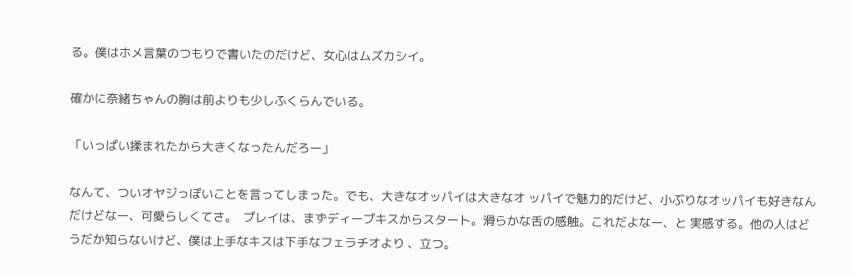る。僕はホメ言葉のつもりで書いたのだけど、女心はムズカシイ。

確かに奈緒ちゃんの胸は前よりも少しふくらんでいる。

「いっぱい揉まれたから大きくなったんだろー」

なんて、ついオヤジっぽいことを言ってしまった。でも、大きなオッパイは大きなオ ッパイで魅力的だけど、小ぶりなオッパイも好きなんだけどなー、可愛らしくてさ。  プレイは、まずディープキスからスタート。滑らかな舌の感触。これだよなー、と 実感する。他の人はどうだか知らないけど、僕は上手なキスは下手なフェラチオより 、立つ。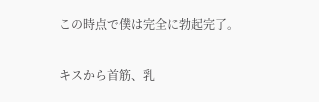この時点で僕は完全に勃起完了。

キスから首筋、乳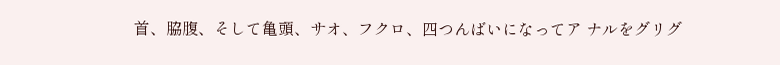首、脇腹、そして亀頭、サオ、フクロ、四つんばいになってア ナルをグリグ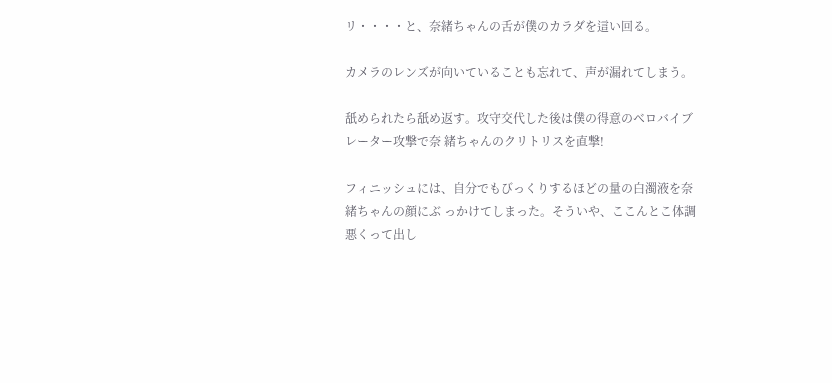リ・・・・と、奈緒ちゃんの舌が僕のカラダを這い回る。

カメラのレンズが向いていることも忘れて、声が漏れてしまう。

舐められたら舐め返す。攻守交代した後は僕の得意のベロバイブレーター攻撃で奈 緒ちゃんのクリトリスを直撃!

フィニッシュには、自分でもびっくりするほどの量の白濁液を奈緒ちゃんの顔にぶ っかけてしまった。そういや、ここんとこ体調悪くって出し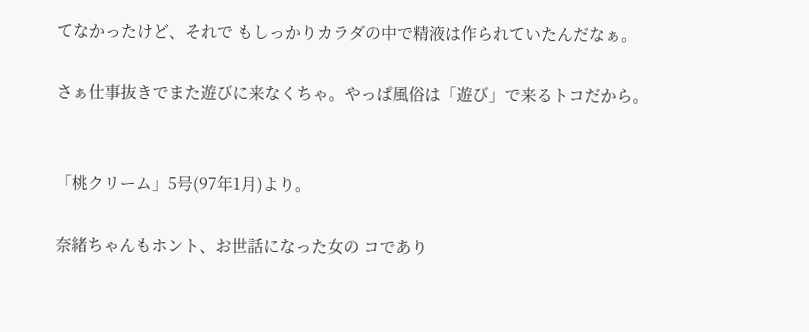てなかったけど、それで もしっかりカラダの中で精液は作られていたんだなぁ。

さぁ仕事抜きでまた遊びに来なくちゃ。やっぱ風俗は「遊び」で来るトコだから。


「桃クリーム」5号(97年1月)より。

奈緒ちゃんもホント、お世話になった女の コであり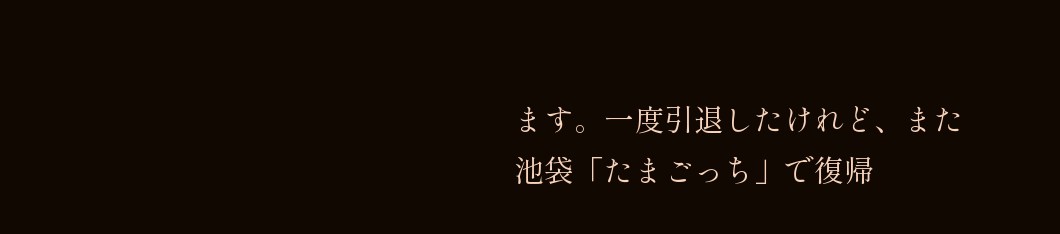ます。一度引退したけれど、また池袋「たまごっち」で復帰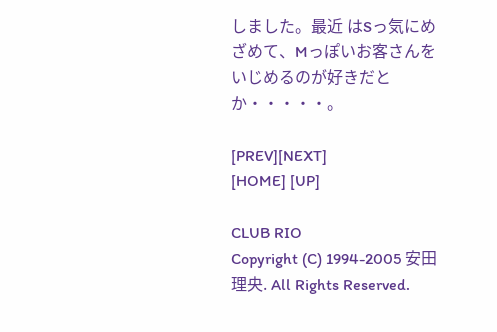しました。最近 はSっ気にめざめて、Mっぽいお客さんをいじめるのが好きだとか・・・・・。

[PREV][NEXT]
[HOME] [UP]

CLUB RIO
Copyright (C) 1994-2005 安田理央. All Rights Reserved.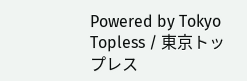Powered by Tokyo Topless / 東京トップレス